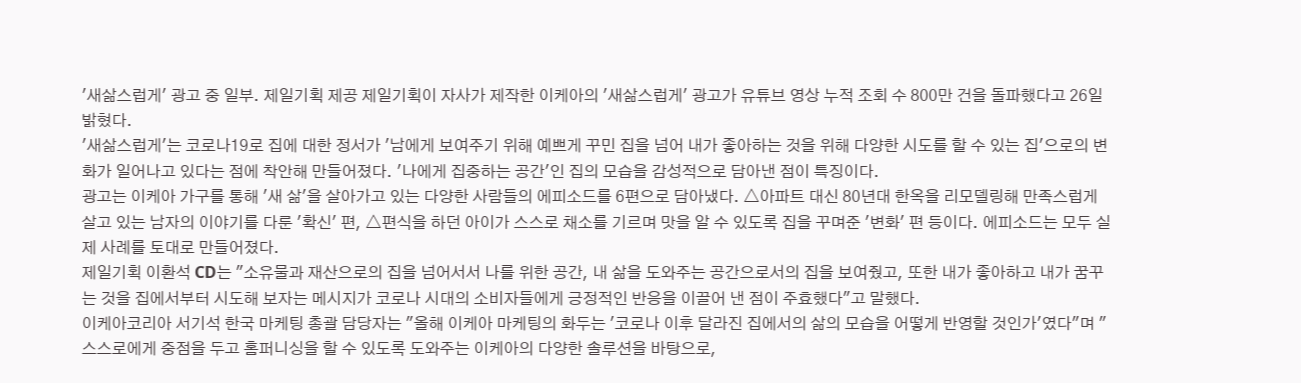'새삶스럽게' 광고 중 일부. 제일기획 제공 제일기획이 자사가 제작한 이케아의 '새삶스럽게' 광고가 유튜브 영상 누적 조회 수 800만 건을 돌파했다고 26일 밝혔다.
'새삶스럽게'는 코로나19로 집에 대한 정서가 '남에게 보여주기 위해 예쁘게 꾸민 집을 넘어 내가 좋아하는 것을 위해 다양한 시도를 할 수 있는 집'으로의 변화가 일어나고 있다는 점에 착안해 만들어졌다. '나에게 집중하는 공간'인 집의 모습을 감성적으로 담아낸 점이 특징이다.
광고는 이케아 가구를 통해 '새 삶'을 살아가고 있는 다양한 사람들의 에피소드를 6편으로 담아냈다. △아파트 대신 80년대 한옥을 리모델링해 만족스럽게 살고 있는 남자의 이야기를 다룬 '확신' 편, △편식을 하던 아이가 스스로 채소를 기르며 맛을 알 수 있도록 집을 꾸며준 '변화' 편 등이다. 에피소드는 모두 실제 사례를 토대로 만들어졌다.
제일기획 이환석 CD는 "소유물과 재산으로의 집을 넘어서서 나를 위한 공간, 내 삶을 도와주는 공간으로서의 집을 보여줬고, 또한 내가 좋아하고 내가 꿈꾸는 것을 집에서부터 시도해 보자는 메시지가 코로나 시대의 소비자들에게 긍정적인 반응을 이끌어 낸 점이 주효했다"고 말했다.
이케아코리아 서기석 한국 마케팅 총괄 담당자는 "올해 이케아 마케팅의 화두는 '코로나 이후 달라진 집에서의 삶의 모습을 어떻게 반영할 것인가'였다"며 "스스로에게 중점을 두고 홈퍼니싱을 할 수 있도록 도와주는 이케아의 다양한 솔루션을 바탕으로,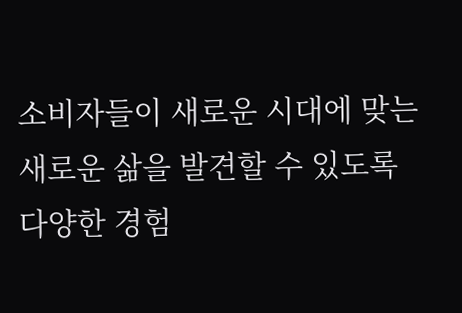소비자들이 새로운 시대에 맞는 새로운 삶을 발견할 수 있도록 다양한 경험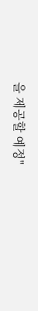을 제공할 예정"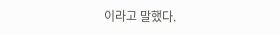이라고 말했다.